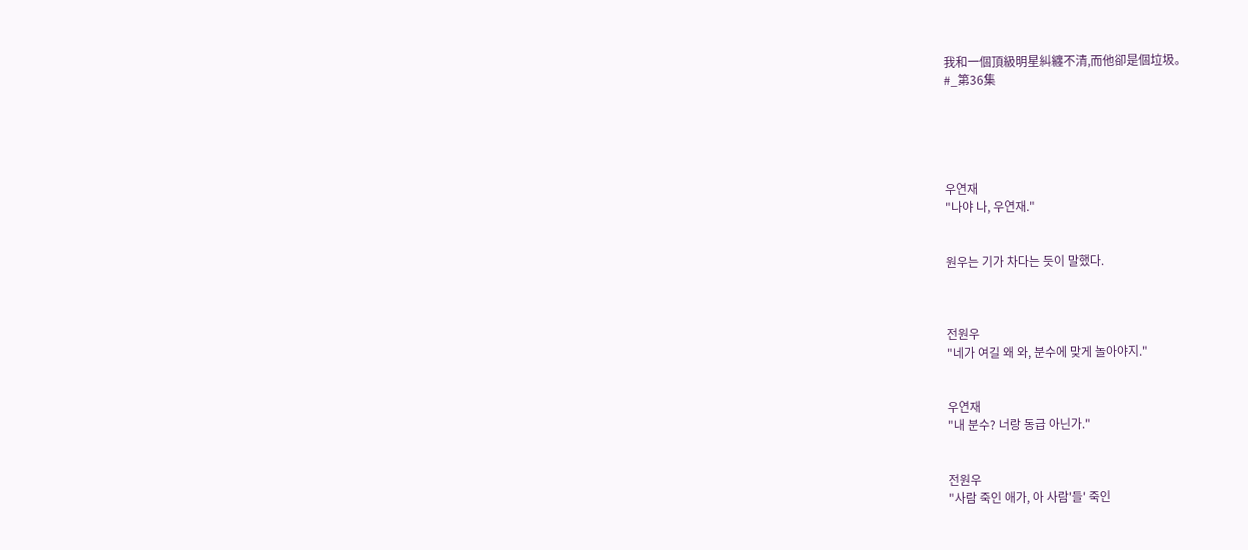我和一個頂級明星糾纏不清,而他卻是個垃圾。
#_第36集





우연재
"나야 나, 우연재."


원우는 기가 차다는 듯이 말했다.



전원우
"네가 여길 왜 와, 분수에 맞게 놀아야지."


우연재
"내 분수? 너랑 동급 아닌가."


전원우
"사람 죽인 애가, 아 사람'들' 죽인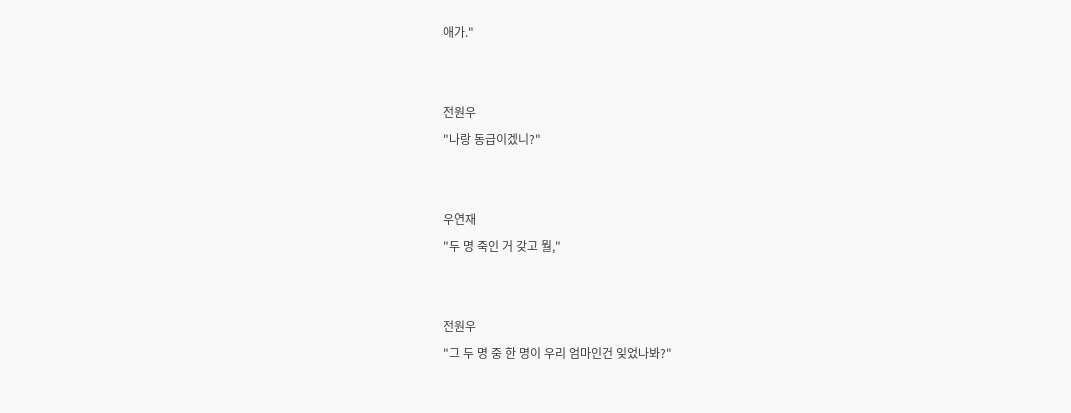애가."


전원우
"나랑 동급이겠니?"


우연재
"두 명 죽인 거 갖고 뭘,"


전원우
"그 두 명 중 한 명이 우리 엄마인건 잊었나봐?"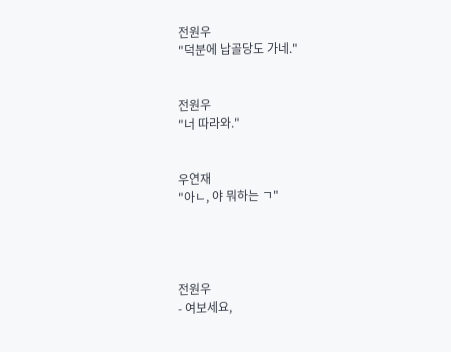전원우
"덕분에 납골당도 가네."


전원우
"너 따라와."


우연재
"아ㄴ, 야 뭐하는 ㄱ"




전원우
- 여보세요,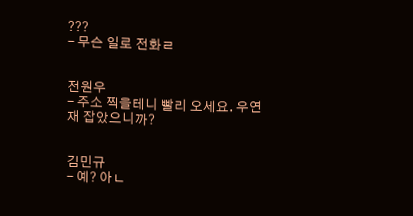???
- 무슨 일로 전화ㄹ


전원우
- 주소 찍을테니 빨리 오세요. 우연재 잡았으니까?


김민규
- 예? 아ㄴ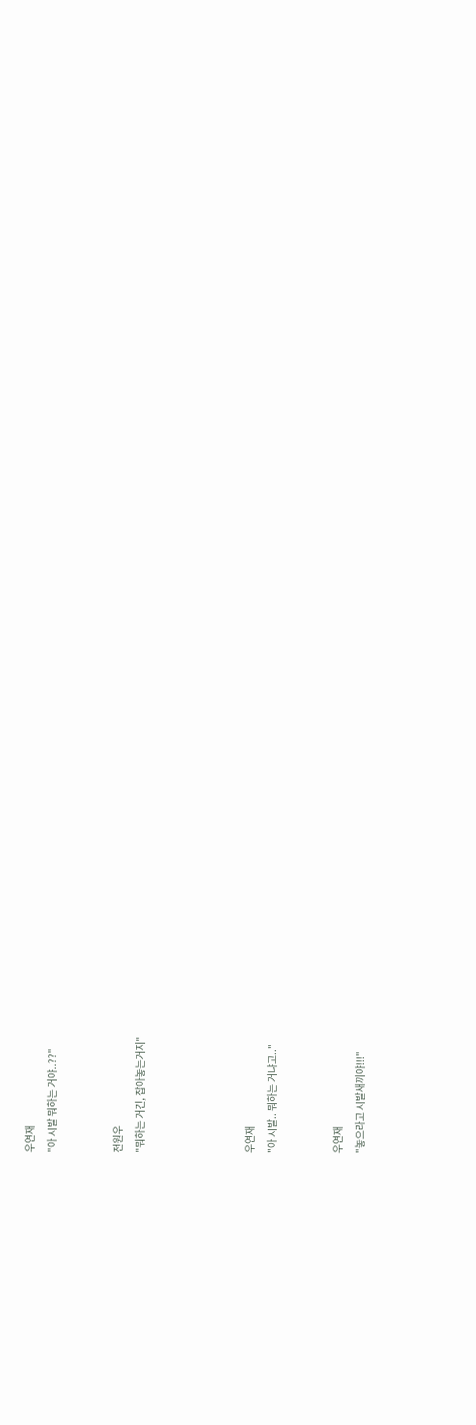우연재
"아 시발 뭐하는 거야..??"


전원우
"뭐하는 거긴, 잡아놓는거지"




우연재
"아 시발.. 뭐하는 거냐고.."


우연재
"놓으라고 시발새끼야!!!"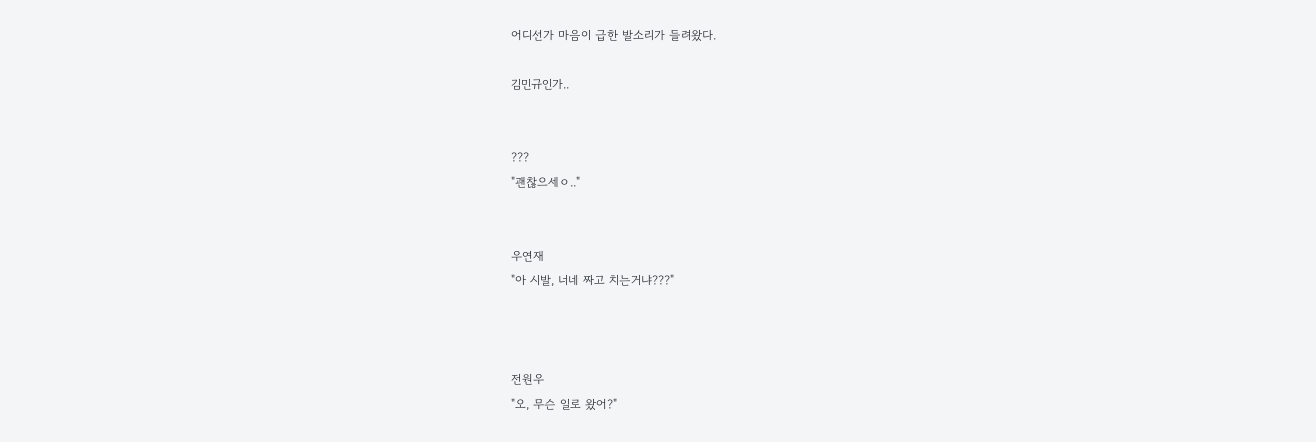어디선가 마음이 급한 발소리가 들려왔다.

김민규인가..


???
"괜찮으세ㅇ.."


우연재
"아 시발, 너네 짜고 치는거냐???"



전원우
"오, 무슨 일로 왔어?"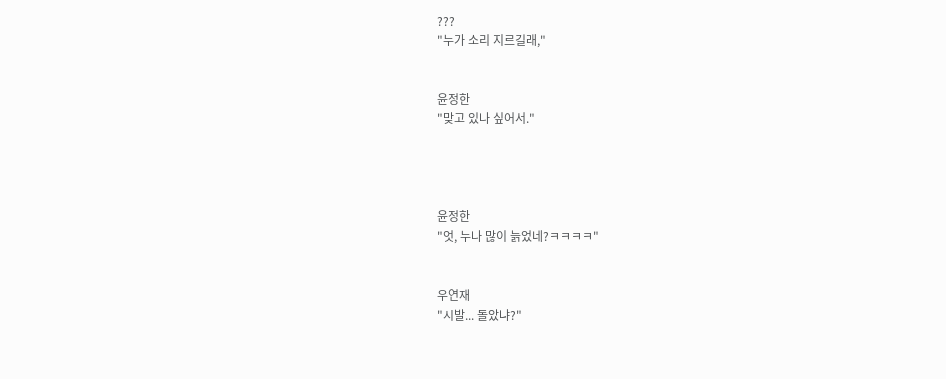???
"누가 소리 지르길래,"


윤정한
"맞고 있나 싶어서."




윤정한
"엇, 누나 많이 늙었네?ㅋㅋㅋㅋ"


우연재
"시발... 돌았냐?"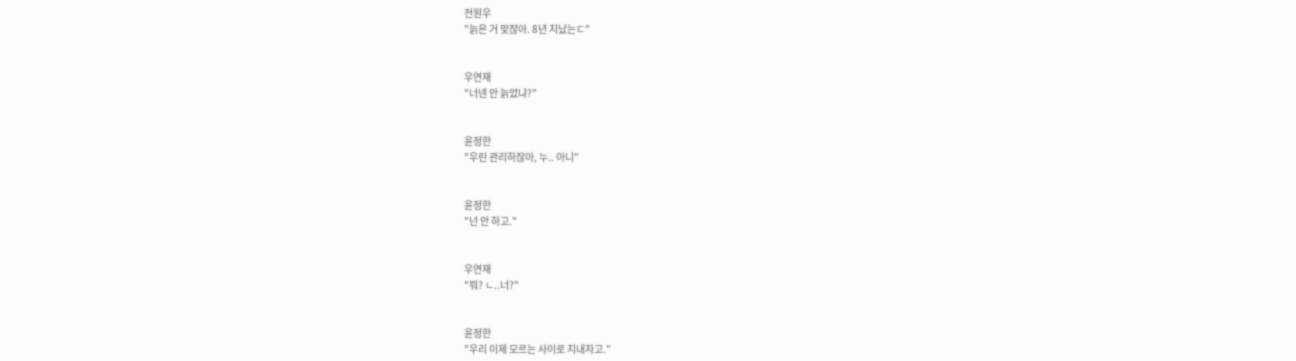전원우
"늙은 거 맞잖아. 8년 지났는ㄷ"


우연재
"너넨 안 늙었냐?"


윤정한
"우린 관리하잖아, 누.. 아니"


윤정한
"넌 안 하고."


우연재
"뭐? ㄴ..너?"


윤정한
"우리 이제 모르는 사이로 지내자고."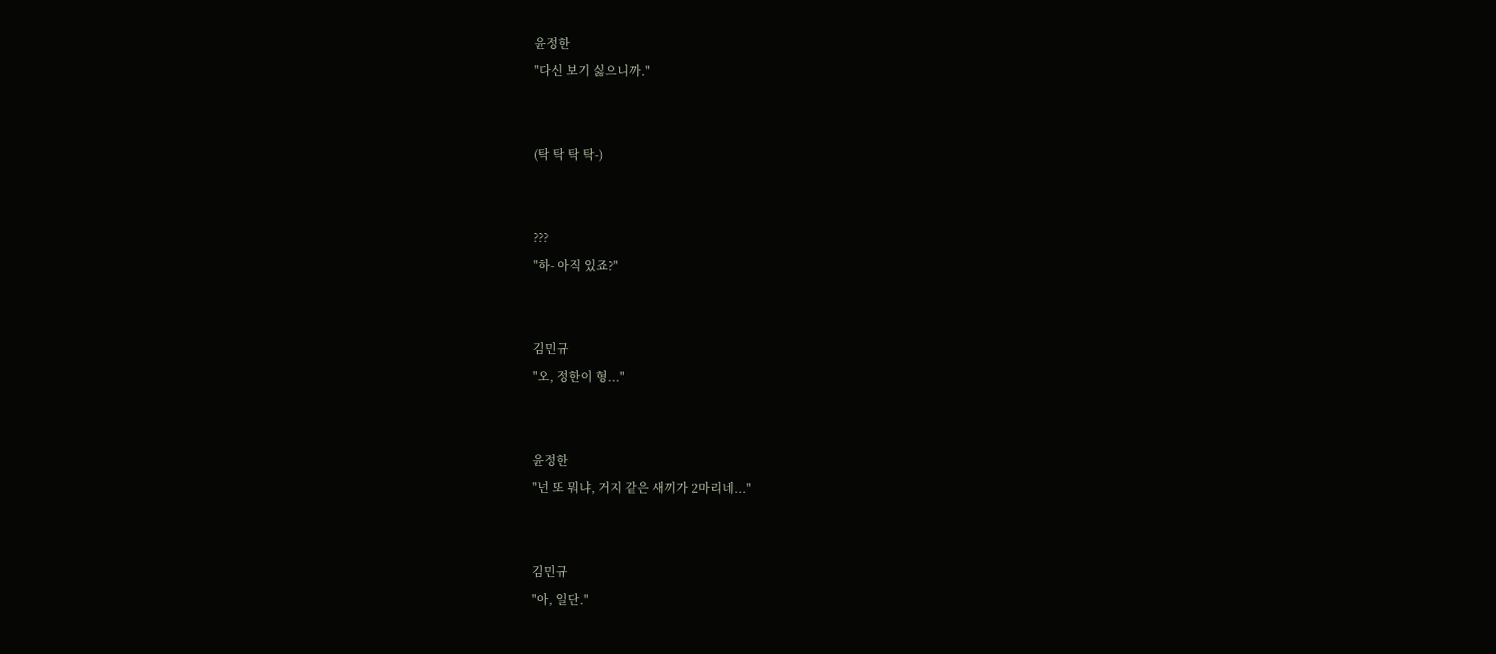윤정한
"다신 보기 싫으니까."


(탁 탁 탁 탁-)


???
"하- 아직 있죠?"


김민규
"오, 정한이 형..."


윤정한
"넌 또 뭐냐, 거지 같은 새끼가 2마리네..."


김민규
"아, 일단."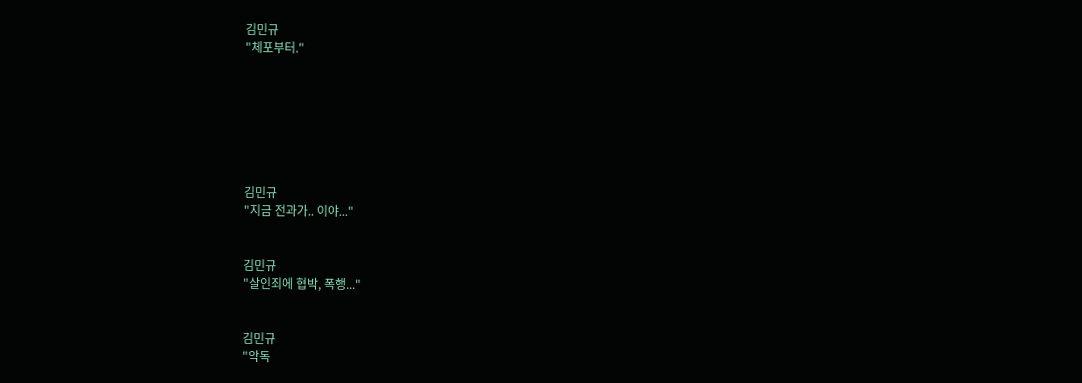김민규
"체포부터."







김민규
"지금 전과가.. 이야..."


김민규
"살인죄에 협박, 폭행..."


김민규
"악독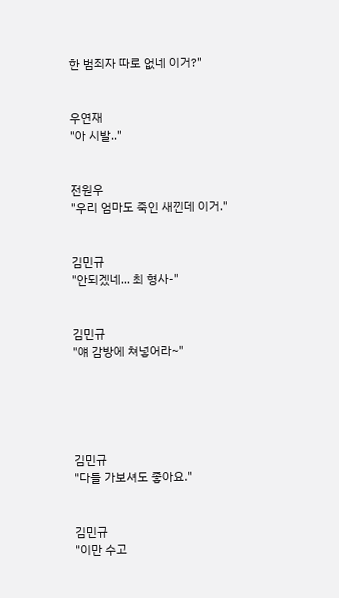한 범죄자 따로 없네 이거?"


우연재
"아 시발.."


전원우
"우리 엄마도 죽인 새낀데 이거."


김민규
"안되겠네... 최 형사-"


김민규
"얘 감방에 쳐넣어라~"





김민규
"다들 가보셔도 좋아요."


김민규
"이만 수고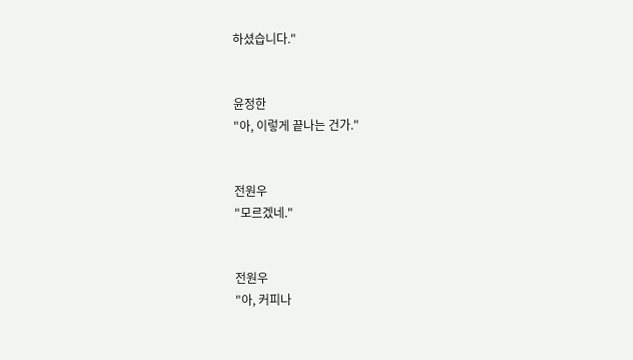하셨습니다."


윤정한
"아, 이렇게 끝나는 건가."


전원우
"모르겠네."


전원우
"아, 커피나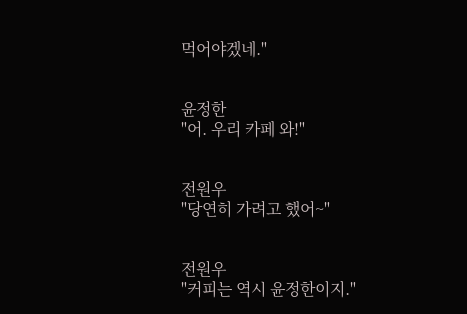먹어야겠네."


윤정한
"어. 우리 카페 와!"


전원우
"당연히 가려고 했어~"


전원우
"커피는 역시 윤정한이지."